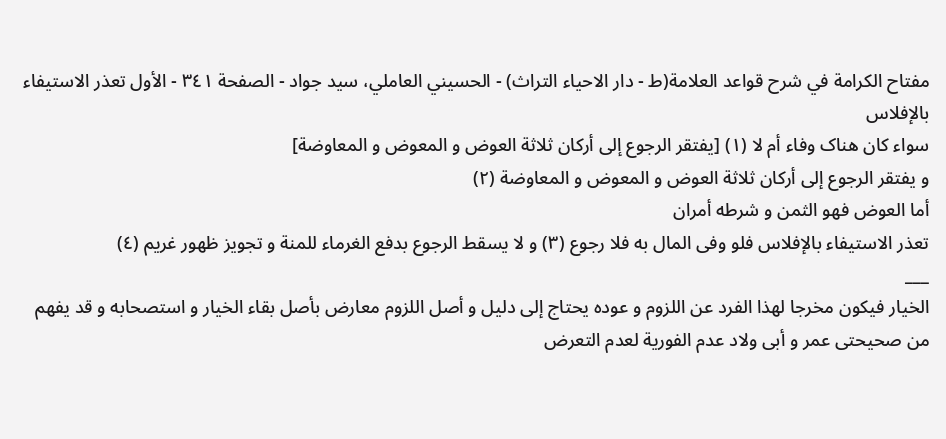مفتاح الکرامة في شرح قواعد العلامة(ط - دار الاحیاء التراث) - الحسیني العاملي، سید جواد - الصفحة ٣٤١ - الأول تعذر الاستیفاء بالإفلاس
سواء کان هناک وفاء أم لا (١) [یفتقر الرجوع إلی أرکان ثلاثة العوض و المعوض و المعاوضة]
و یفتقر الرجوع إلی أرکان ثلاثة العوض و المعوض و المعاوضة (٢)
أما العوض فهو الثمن و شرطه أمران
تعذر الاستیفاء بالإفلاس فلو وفی المال به فلا رجوع (٣) و لا یسقط الرجوع بدفع الغرماء للمنة و تجویز ظهور غریم (٤)
___
الخیار فیکون مخرجا لهذا الفرد عن اللزوم و عوده یحتاج إلی دلیل و أصل اللزوم معارض بأصل بقاء الخیار و استصحابه و قد یفهم من صحیحتی عمر و أبی ولاد عدم الفوریة لعدم التعرض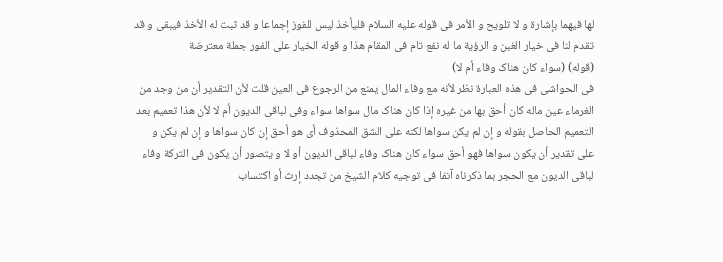لها فیهما بإشارة و لا تلویح و الأمر فی قوله علیه السلام فلیأخذ لیس للفوز إجماعا و قد ثبت له الأخذ فیبقی و قد تقدم لنا فی خیار الغبن و الرؤیة ما له نفع تام فی المقام هذا و قوله الخیار علی الفور جملة معترضة
(قوله) (سواء کان هناک وفاء أم لا)
فی الحواشی فی هذه العبارة نظر لأنه مع وفاء المال یمنع من الرجوع فی العین قلت لأن التقدیر أن من وجد من الغرماء عین ماله کان أحق بها من غیره إذا کان هناک مال سواها سواء وفی لباقی الدیون أم لا لأن هذا تعمیم بعد التعمیم الحاصل بقوله و إن لم یکن سواها لکنه علی الشق المحذوف أی هو أحق إن کان سواها و إن لم یکن و علی تقدیر أن یکون سواها فهو أحق سواء کان هناک وفاء لباقی الدیون أو لا و یتصور أن یکون فی الترکة وفاء لباقی الدیون مع الحجر بما ذکرناه آنفا فی توجیه کلام الشیخ من تجدد إرث أو اکتساب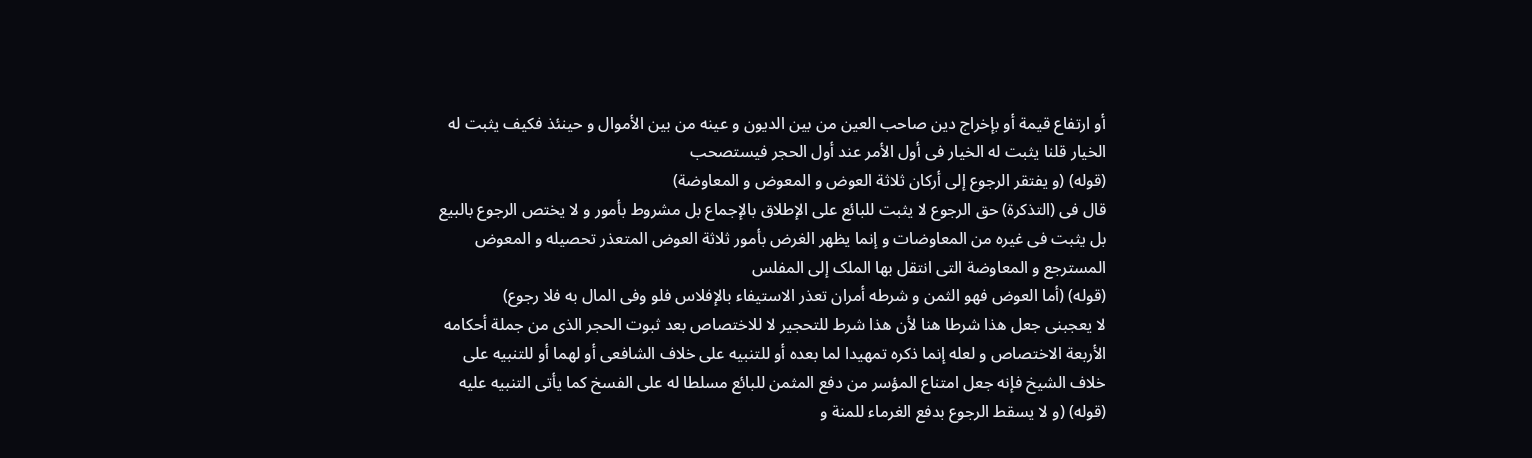أو ارتفاع قیمة أو بإخراج دین صاحب العین من بین الدیون و عینه من بین الأموال و حینئذ فکیف یثبت له الخیار قلنا یثبت له الخیار فی أول الأمر عند أول الحجر فیستصحب
(قوله) (و یفتقر الرجوع إلی أرکان ثلاثة العوض و المعوض و المعاوضة)
قال فی (التذکرة) حق الرجوع لا یثبت للبائع علی الإطلاق بالإجماع بل مشروط بأمور و لا یختص الرجوع بالبیع بل یثبت فی غیره من المعاوضات و إنما یظهر الغرض بأمور ثلاثة العوض المتعذر تحصیله و المعوض المسترجع و المعاوضة التی انتقل بها الملک إلی المفلس
(قوله) (أما العوض فهو الثمن و شرطه أمران تعذر الاستیفاء بالإفلاس فلو وفی المال به فلا رجوع)
لا یعجبنی جعل هذا شرطا هنا لأن هذا شرط للتحجیر لا للاختصاص بعد ثبوت الحجر الذی من جملة أحکامه الأربعة الاختصاص و لعله إنما ذکره تمهیدا لما بعده أو للتنبیه علی خلاف الشافعی أو لهما أو للتنبیه علی خلاف الشیخ فإنه جعل امتناع المؤسر من دفع المثمن للبائع مسلطا له علی الفسخ کما یأتی التنبیه علیه
(قوله) (و لا یسقط الرجوع بدفع الغرماء للمنة و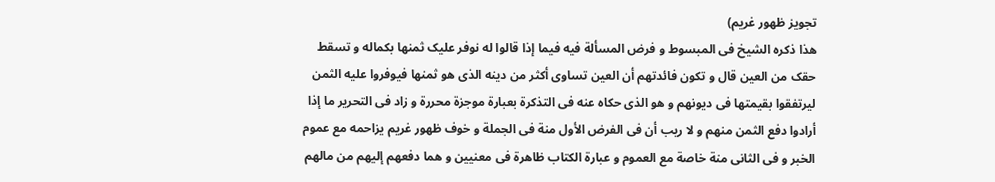تجویز ظهور غریم)
هذا ذکره الشیخ فی المبسوط و فرض المسألة فیه فیما إذا قالوا له نوفر علیک ثمنها بکماله و تسقط حقک من العین قال و تکون فائدتهم أن العین تساوی أکثر من دینه الذی هو ثمنها فیوفروا علیه الثمن لیرتفقوا بقیمتها فی دیونهم و هو الذی حکاه عنه فی التذکرة بعبارة موجزة محررة و زاد فی التحریر ما إذا أرادوا دفع الثمن منهم و لا ریب أن فی الفرض الأول منة فی الجملة و خوف ظهور غریم یزاحمه مع عموم الخبر و فی الثانی منة خاصة مع العموم و عبارة الکتاب ظاهرة فی معنیین و هما دفعهم إلیهم من مالهم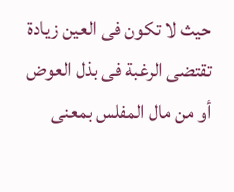حیث لا تکون فی العین زیادة تقتضی الرغبة فی بذل العوض أو من مال المفلس بمعنی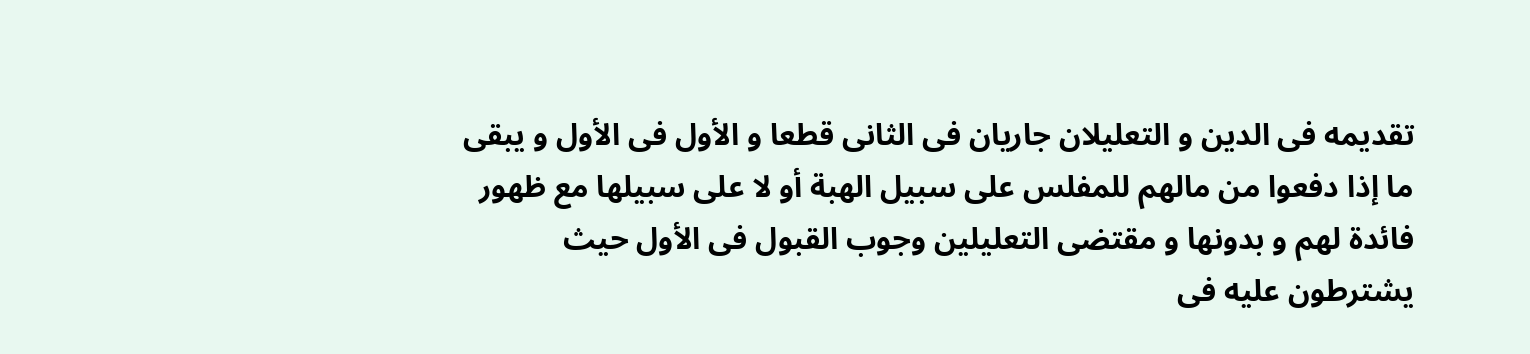تقدیمه فی الدین و التعلیلان جاریان فی الثانی قطعا و الأول فی الأول و یبقی ما إذا دفعوا من مالهم للمفلس علی سبیل الهبة أو لا علی سبیلها مع ظهور فائدة لهم و بدونها و مقتضی التعلیلین وجوب القبول فی الأول حیث یشترطون علیه فی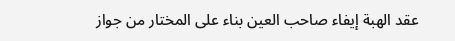عقد الهبة إیفاء صاحب العین بناء علی المختار من جواز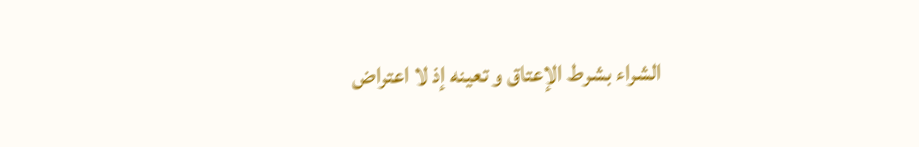الشراء بشرط الإعتاق و تعینه إذ لا اعتراض